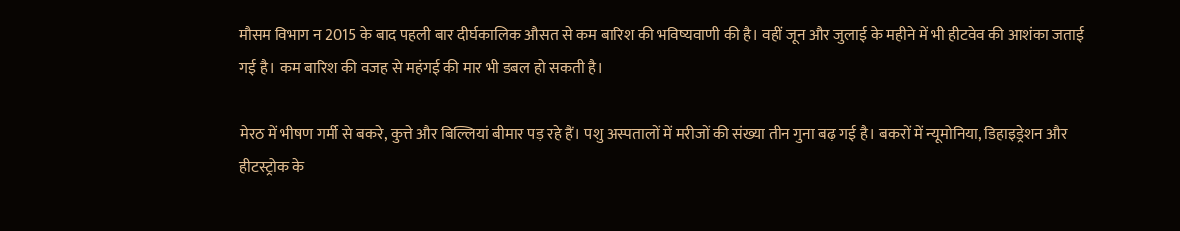मौसम विभाग न 2015 के बाद पहली बार दीर्घकालिक औसत से कम बारिश की भविष्यवाणी की है। वहीं जून और जुलाई के महीने में भी हीटवेव की आशंका जताई गई है। कम बारिश की वजह से महंगई की मार भी डबल हो सकती है।

मेरठ में भीषण गर्मी से बकरे, कुत्ते और बिल्लियां बीमार पड़ रहे हैं। पशु अस्पतालों में मरीजों की संख्या तीन गुना बढ़ गई है। बकरों में न्यूमोनिया, डिहाइड्रेशन और हीटस्ट्रोक के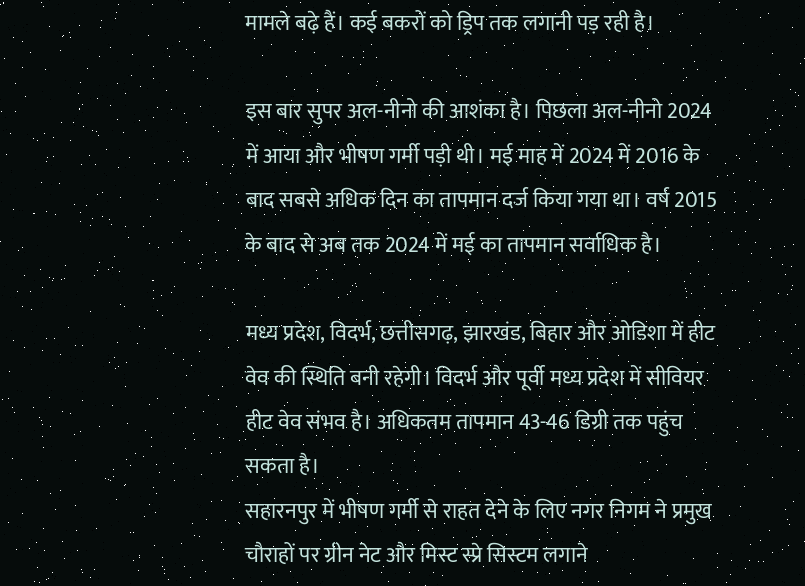मामले बढ़े हैं। कई बकरों को ड्रिप तक लगानी पड़ रही है।

इस बार सुपर अल-नीनो की आशंका है। पिछला अल-नीनो 2024 में आया और भीषण गर्मी पड़ी थी। मई माह में 2024 में 2016 के बाद सबसे अधिक दिन का तापमान दर्ज किया गया था। वर्ष 2015 के बाद से अब तक 2024 में मई का तापमान सर्वाधिक है।

मध्य प्रदेश, विदर्भ, छत्तीसगढ़, झारखंड, बिहार और ओडिशा में हीट वेव की स्थिति बनी रहेगी। विदर्भ और पूर्वी मध्य प्रदेश में सीवियर हीट वेव संभव है। अधिकतम तापमान 43-46 डिग्री तक पहुंच सकता है।
सहारनपुर में भीषण गर्मी से राहत देने के लिए नगर निगम ने प्रमुख चौराहों पर ग्रीन नेट और मिस्ट स्प्रे सिस्टम लगाने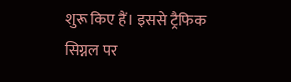शुरू किए हैं। इससे ट्रैफिक सिग्नल पर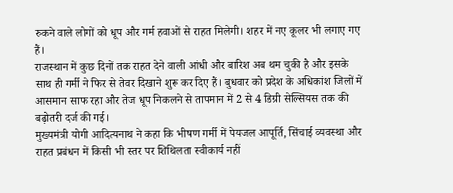रुकने वाले लोगों को धूप और गर्म हवाओं से राहत मिलेगी। शहर में नए कूलर भी लगाए गए हैं।
राजस्थान में कुछ दिनों तक राहत देने वाली आंधी और बारिश अब थम चुकी है और इसके साथ ही गर्मी ने फिर से तेवर दिखाने शुरू कर दिए हैं। बुधवार को प्रदेश के अधिकांश जिलों में आसमान साफ रहा और तेज धूप निकलने से तापमान में 2 से 4 डिग्री सेल्सियस तक की बढ़ोतरी दर्ज की गई।
मुख्यमंत्री योगी आदित्यनाथ ने कहा कि भीषण गर्मी में पेयजल आपूर्ति, सिंचाई व्यवस्था और राहत प्रबंधन में किसी भी स्तर पर शिथिलता स्वीकार्य नहीं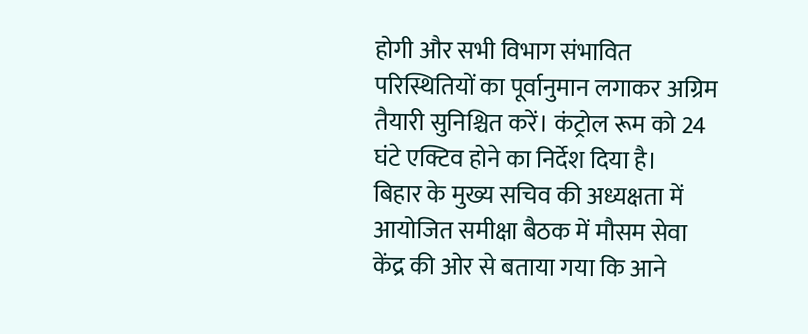होगी और सभी विभाग संभावित परिस्थितियों का पूर्वानुमान लगाकर अग्रिम तैयारी सुनिश्चित करें। कंट्रोल रूम को 24 घंटे एक्टिव होने का निर्देश दिया है।
बिहार के मुख्य सचिव की अध्यक्षता में आयोजित समीक्षा बैठक में मौसम सेवा केंद्र की ओर से बताया गया कि आने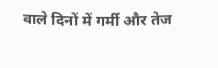वाले दिनों में गर्मी और तेज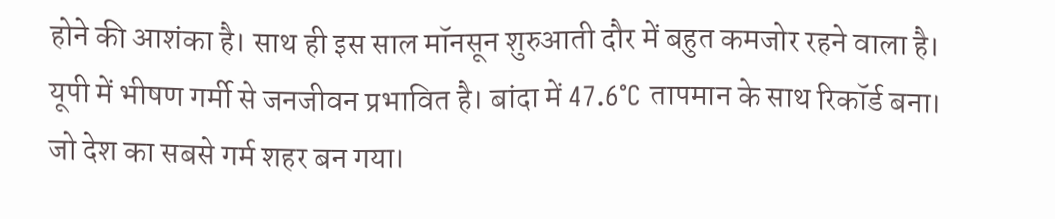होने की आशंका है। साथ ही इस साल मॉनसून शुरुआती दौर में बहुत कमजोर रहने वाला है।
यूपी में भीषण गर्मी से जनजीवन प्रभावित है। बांदा में 47.6°C तापमान के साथ रिकॉर्ड बना। जो देश का सबसे गर्म शहर बन गया।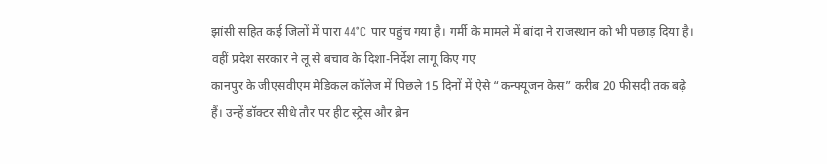झांसी सहित कई जिलों में पारा 44°C पार पहुंच गया है। गर्मी के मामले में बांदा ने राजस्थान को भी पछाड़ दिया है। वहीं प्रदेश सरकार ने लू से बचाव के दिशा-निर्देश लागू किए गए
कानपुर के जीएसवीएम मेडिकल कॉलेज में पिछले 15 दिनों में ऐसे “कन्फ्यूजन केस” करीब 20 फीसदी तक बढ़े हैं। उन्हें डॉक्टर सीधे तौर पर हीट स्ट्रेस और ब्रेन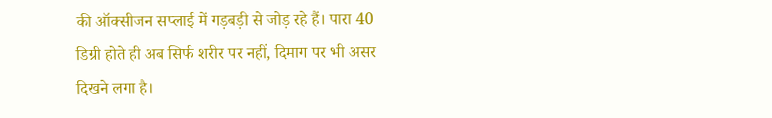की ऑक्सीजन सप्लाई में गड़बड़ी से जोड़ रहे हैं। पारा 40 डिग्री होते ही अब सिर्फ शरीर पर नहीं, दिमाग पर भी असर दिखने लगा है।